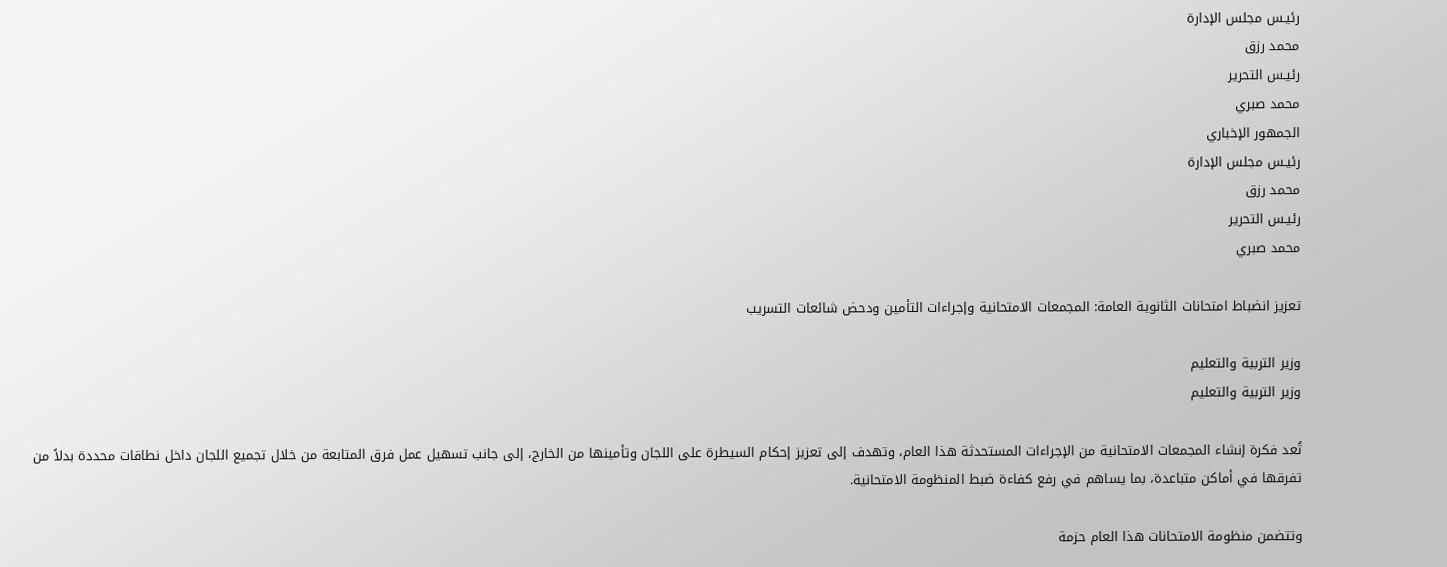رئيـس مجلس الإدارة
محمد رزق
رئيـس التحرير
محمد صبري
الجمهور الإخباري
رئيـس مجلس الإدارة
محمد رزق
رئيـس التحرير
محمد صبري

تعزيز انضباط امتحانات الثانوية العامة: المجمعات الامتحانية وإجراءات التأمين ودحض شائعات التسريب

وزير التربية والتعليم
وزير التربية والتعليم

تُعد فكرة إنشاء المجمعات الامتحانية من الإجراءات المستحدثة هذا العام، وتهدف إلى تعزيز إحكام السيطرة على اللجان وتأمينها من الخارج، إلى جانب تسهيل عمل فرق المتابعة من خلال تجميع اللجان داخل نطاقات محددة بدلاً من تفرقها في أماكن متباعدة، بما يساهم في رفع كفاءة ضبط المنظومة الامتحانية.

وتتضمن منظومة الامتحانات هذا العام حزمة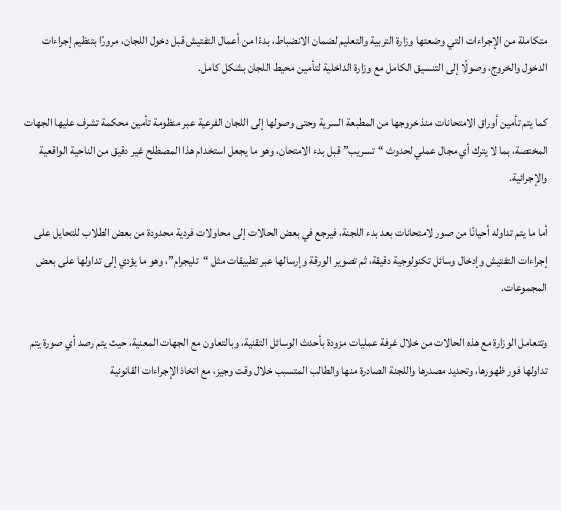متكاملة من الإجراءات التي وضعتها وزارة التربية والتعليم لضمان الانضباط، بدءًا من أعمال التفتيش قبل دخول اللجان، مرورًا بتنظيم إجراءات الدخول والخروج، وصولًا إلى التنسيق الكامل مع وزارة الداخلية لتأمين محيط اللجان بشكل كامل.

كما يتم تأمين أوراق الامتحانات منذ خروجها من المطبعة السرية وحتى وصولها إلى اللجان الفرعية عبر منظومة تأمين محكمة تشرف عليها الجهات المختصة، بما لا يترك أي مجال عملي لحدوث “تسريب” قبل بدء الامتحان، وهو ما يجعل استخدام هذا المصطلح غير دقيق من الناحية الواقعية والإجرائية.

أما ما يتم تداوله أحيانًا من صور لامتحانات بعد بدء اللجنة، فيرجع في بعض الحالات إلى محاولات فردية محدودة من بعض الطلاب للتحايل على إجراءات التفتيش وإدخال وسائل تكنولوجية دقيقة، ثم تصوير الورقة وإرسالها عبر تطبيقات مثل “تليجرام”، وهو ما يؤدي إلى تداولها على بعض المجموعات.

وتتعامل الوزارة مع هذه الحالات من خلال غرفة عمليات مزودة بأحدث الوسائل التقنية، وبالتعاون مع الجهات المعنية، حيث يتم رصد أي صورة يتم تداولها فور ظهورها، وتحديد مصدرها واللجنة الصادرة منها والطالب المتسبب خلال وقت وجيز، مع اتخاذ الإجراءات القانونية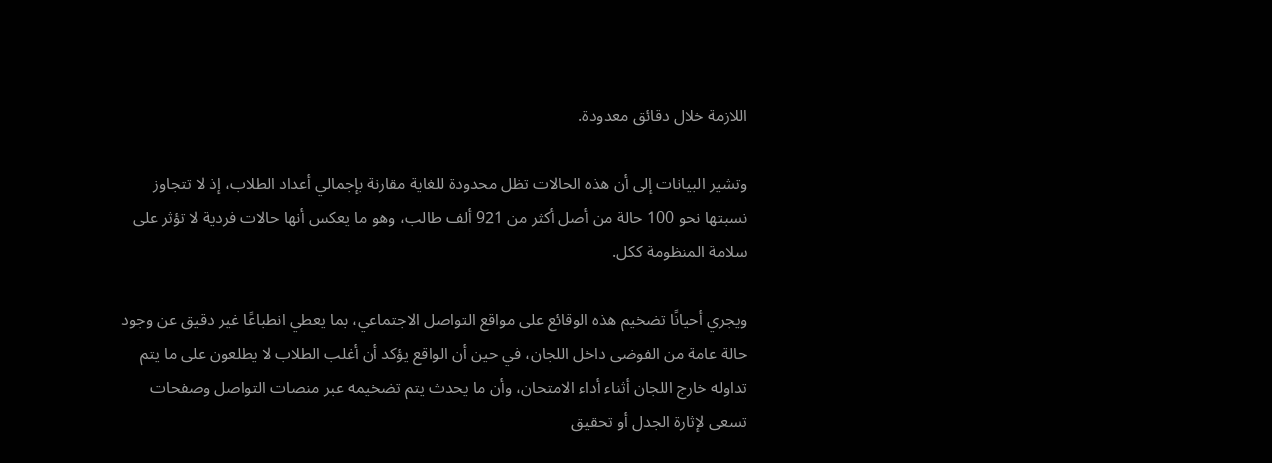اللازمة خلال دقائق معدودة.

وتشير البيانات إلى أن هذه الحالات تظل محدودة للغاية مقارنة بإجمالي أعداد الطلاب، إذ لا تتجاوز نسبتها نحو 100 حالة من أصل أكثر من 921 ألف طالب، وهو ما يعكس أنها حالات فردية لا تؤثر على سلامة المنظومة ككل.

ويجري أحيانًا تضخيم هذه الوقائع على مواقع التواصل الاجتماعي، بما يعطي انطباعًا غير دقيق عن وجود حالة عامة من الفوضى داخل اللجان، في حين أن الواقع يؤكد أن أغلب الطلاب لا يطلعون على ما يتم تداوله خارج اللجان أثناء أداء الامتحان، وأن ما يحدث يتم تضخيمه عبر منصات التواصل وصفحات تسعى لإثارة الجدل أو تحقيق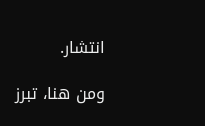انتشار.

ومن هنا، تبرز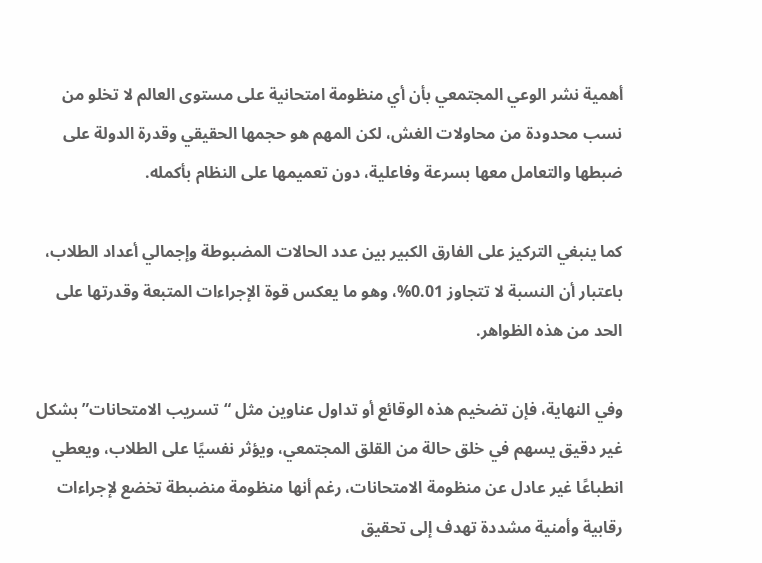أهمية نشر الوعي المجتمعي بأن أي منظومة امتحانية على مستوى العالم لا تخلو من نسب محدودة من محاولات الغش، لكن المهم هو حجمها الحقيقي وقدرة الدولة على ضبطها والتعامل معها بسرعة وفاعلية، دون تعميمها على النظام بأكمله.

كما ينبغي التركيز على الفارق الكبير بين عدد الحالات المضبوطة وإجمالي أعداد الطلاب، باعتبار أن النسبة لا تتجاوز 0.01%، وهو ما يعكس قوة الإجراءات المتبعة وقدرتها على الحد من هذه الظواهر.

وفي النهاية، فإن تضخيم هذه الوقائع أو تداول عناوين مثل “تسريب الامتحانات” بشكل غير دقيق يسهم في خلق حالة من القلق المجتمعي، ويؤثر نفسيًا على الطلاب، ويعطي انطباعًا غير عادل عن منظومة الامتحانات، رغم أنها منظومة منضبطة تخضع لإجراءات رقابية وأمنية مشددة تهدف إلى تحقيق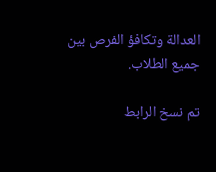العدالة وتكافؤ الفرص بين جميع الطلاب.

تم نسخ الرابط